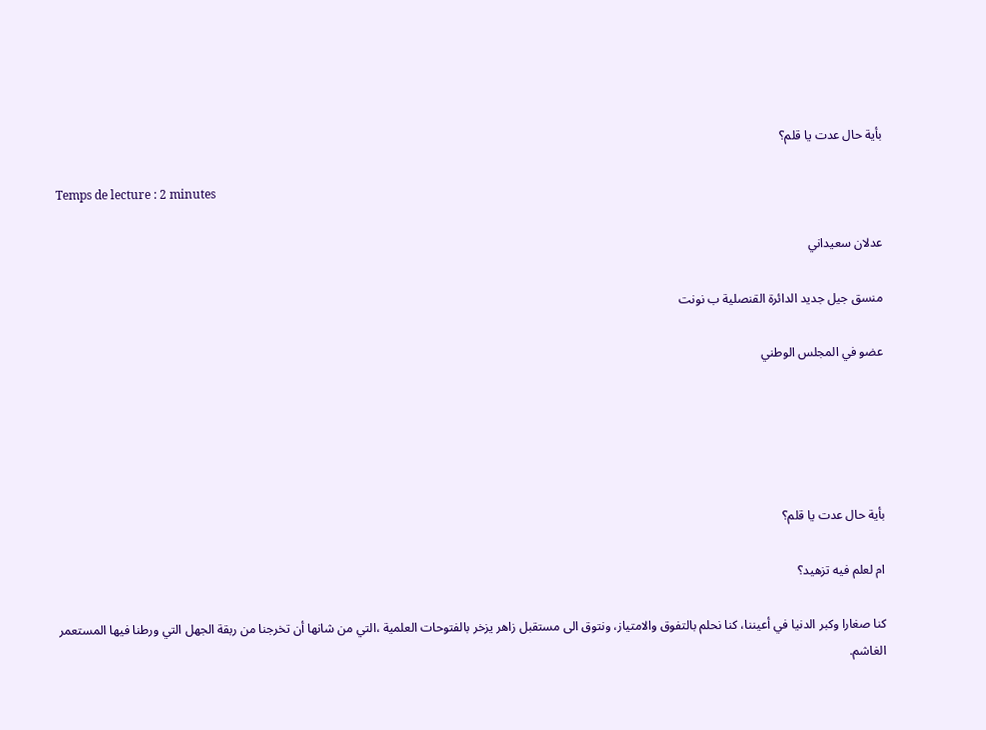بأية حال عدت يا قلم؟

Temps de lecture : 2 minutes

عدلان سعيداني

منسق جيل جديد الدائرة القنصلية ب نونت

عضو في المجلس الوطني





بأية حال عدت يا قلم؟

ام لعلم فيه تزهيد؟

كنا صغارا وكبر الدنيا في أعيننا، كنا نحلم بالتفوق والامتياز، ونتوق الى مستقبل زاهر يزخر بالفتوحات العلمية ،التي من شانها أن تخرجنا من ربقة الجهل التي ورطنا فيها المستعمر الغاشم.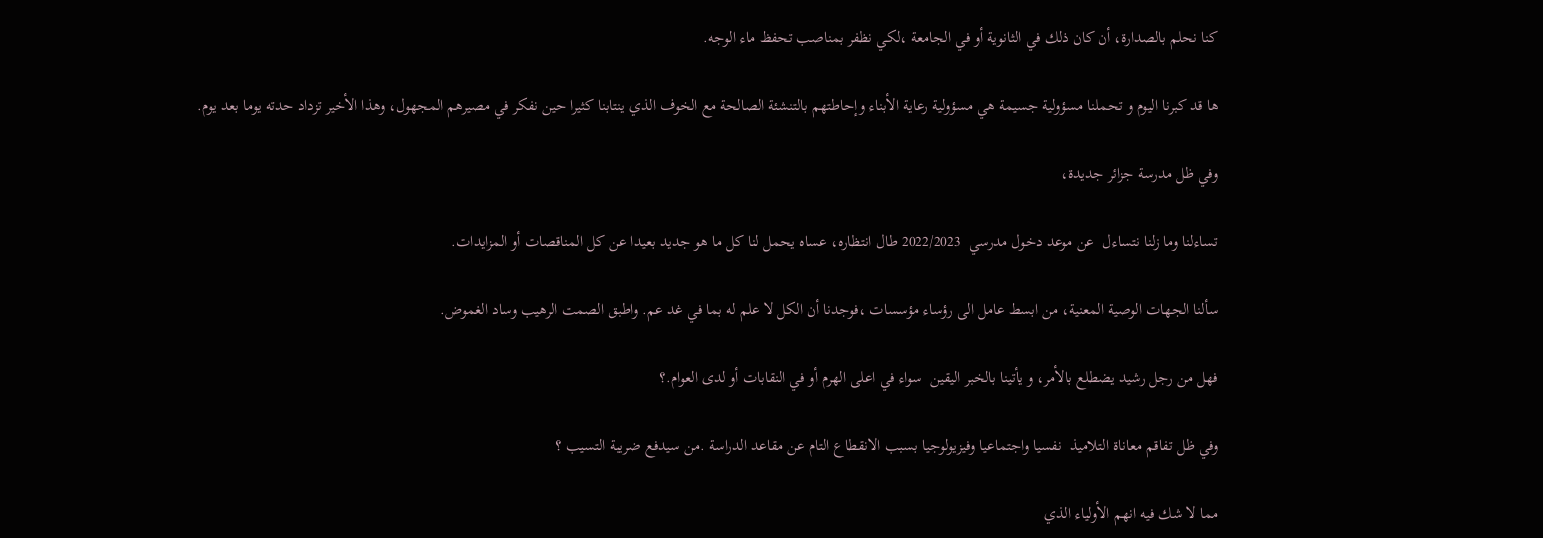كنا نحلم بالصدارة، أن كان ذلك في الثانوية أو في الجامعة ،لكي نظفر بمناصب تحفظ ماء الوجه.

ها قد كبرنا اليوم و تحملنا مسؤولية جسيمة هي مسؤولية رعاية الأبناء وإحاطتهم بالتنشئة الصالحة مع الخوف الذي ينتابنا كثيرا حين نفكر في مصيرهم المجهول، وهذا الأخير تزداد حدته يوما بعد يوم.

وفي ظل مدرسة جزائر جديدة،

تساءلنا وما زلنا نتساءل  عن موعد دخول مدرسي  2022/2023 طال انتظاره، عساه يحمل لنا كل ما هو جديد بعيدا عن كل المناقصات أو المزايدات.

سألنا الجهات الوصية المعنية، من ابسط عامل الى رؤساء مؤسسات ،فوجدنا أن الكل لا علم له بما في غد عم. واطبق الصمت الرهيب وساد الغموض.

فهل من رجل رشيد يضطلع بالأمر، و يأتينا بالخبر اليقين  سواء في اعلى الهرم أو في النقابات أو لدى العوام.؟

وفي ظل تفاقم معاناة التلاميذ  نفسيا واجتماعيا وفيزيولوجيا بسبب الانقطاع التام عن مقاعد الدراسة .من سيدفع ضريبة التسيب ؟

مما لا شك فيه انهم الأولياء الذي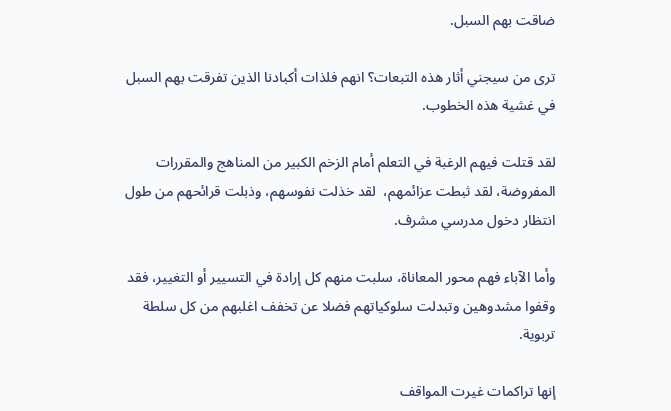ضاقت بهم السبل.

ترى من سيجني أثار هذه التبعات؟ انهم فلذات أكبادنا الذين تفرقت بهم السبل في غشية هذه الخطوب.

لقد قتلت فيهم الرغبة في التعلم أمام الزخم الكبير من المناهج والمقررات المفروضة، لقد ثبطت عزائمهم،  لقد خذلت نفوسهم، وذبلت قرائحهم من طول انتظار دخول مدرسي مشرف.

وأما الآباء فهم محور المعاناة، سلبت منهم كل إرادة في التسيير أو التغيير، فقد وقفوا مشدوهين وتبدلت سلوكياتهم فضلا عن تخفف اغلبهم من كل سلطة تربوية.

إنها تراكمات غيرت المواقف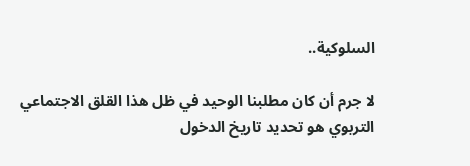السلوكية..

لا جرم أن كان مطلبنا الوحيد في ظل هذا القلق الاجتماعي التربوي هو تحديد تاريخ الدخول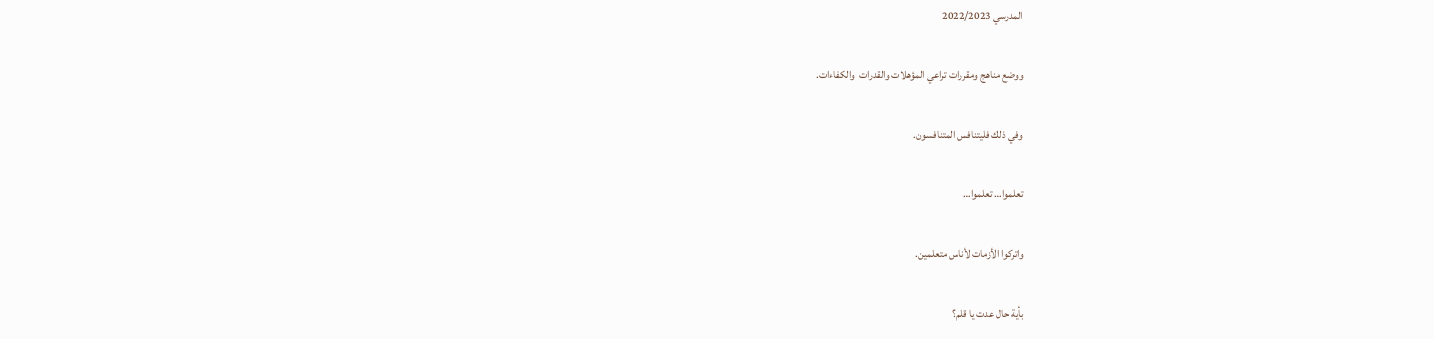المدرسي 2022/2023

ووضع مناهج ومقررات تراعي المؤهلات والقدرات  والكفاءات.

وفي ذلك فليتنافس المتنافسون.

تعلموا… تعلموا…

واتركوا الأزمات لأناس متعلمين.

بأية حال عدت يا قلم؟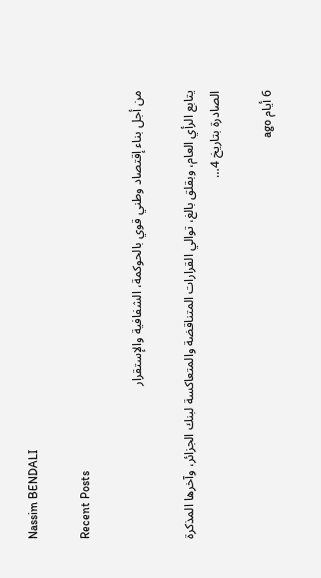Nassim BENDALI

Recent Posts

من أجل بناء إقتصاد وطني قوي بالحوكمة، الشفافية والإستقرار

يتابع الرأي العام، وبقلق بالغ، توالي القرارات المتناقضة والمتعاكسة لبنك الجزائر، وآخرها المذكرة الصادرة بتاريخ 4…

6 أيام ago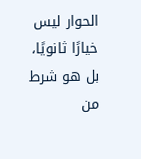الحوار ليس خيارًا ثانويًا، بل هو شرط من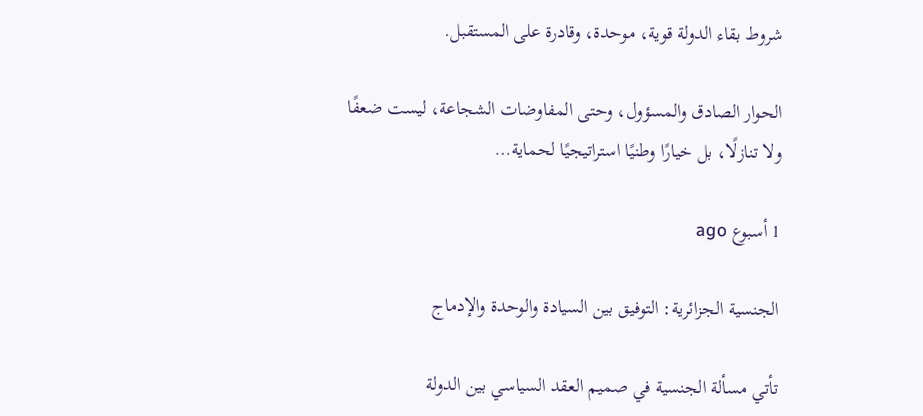شروط بقاء الدولة قوية، موحدة، وقادرة على المستقبل.

الحوار الصادق والمسؤول، وحتى المفاوضات الشجاعة، ليست ضعفًا ولا تنازلًا، بل خيارًا وطنيًا استراتيجيًا لحماية…

1 أسبوع ago

الجنسية الجزائرية: التوفيق بين السيادة والوحدة والإدماج

تأتي مسألة الجنسية في صميم العقد السياسي بين الدولة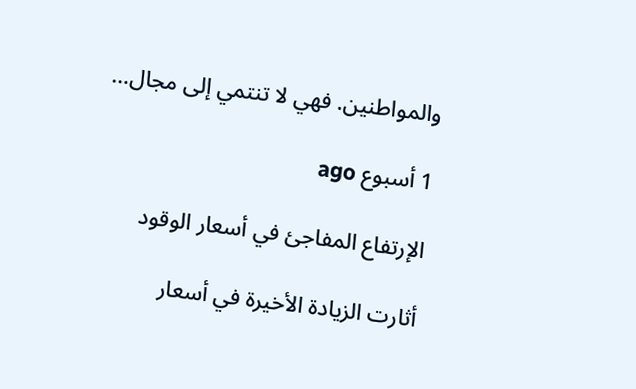والمواطنين. فهي لا تنتمي إلى مجال…

1 أسبوع ago

الإرتفاع المفاجئ في أسعار الوقود

أثارت الزيادة الأخيرة في أسعار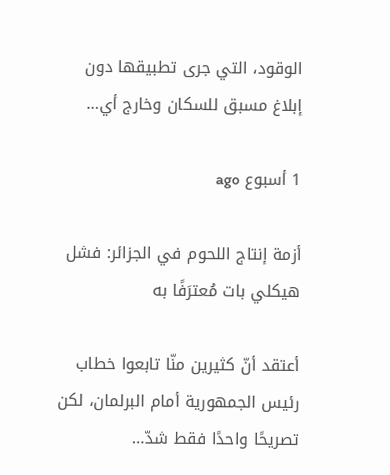الوقود، التي جرى تطبيقها دون إبلاغ مسبق للسكان وخارج أي…

1 أسبوع ago

أزمة إنتاج اللحوم في الجزائر: فشل هيكلي بات مُعترَفًا به

أعتقد أنّ كثيرين منّا تابعوا خطاب رئيس الجمهورية أمام البرلمان، لكن تصريحًا واحدًا فقط شدّ…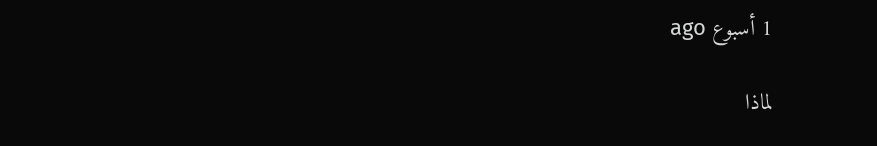1 أسبوع ago

لماذا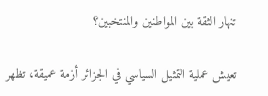تنهار الثقة بين المواطنين والمنتخبين؟

تعيش عملية التمثيل السياسي في الجزائر أزمة عميقة، تظهر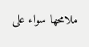ملامحها سواء على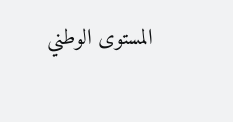المستوى الوطني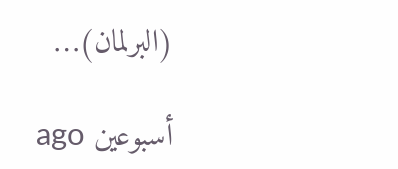(البرلمان)…

أسبوعين ago